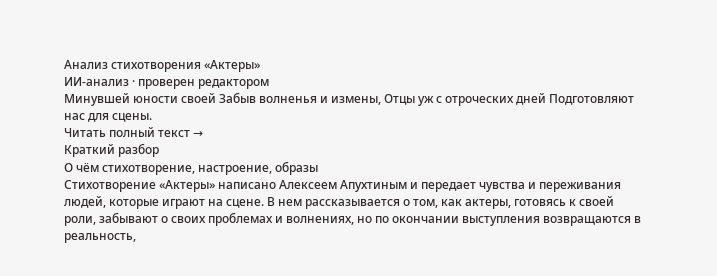Анализ стихотворения «Актеры»
ИИ-анализ · проверен редактором
Минувшей юности своей Забыв волненья и измены, Отцы уж с отроческих дней Подготовляют нас для сцены.
Читать полный текст →
Краткий разбор
О чём стихотворение, настроение, образы
Стихотворение «Актеры» написано Алексеем Апухтиным и передает чувства и переживания людей, которые играют на сцене. В нем рассказывается о том, как актеры, готовясь к своей роли, забывают о своих проблемах и волнениях, но по окончании выступления возвращаются в реальность,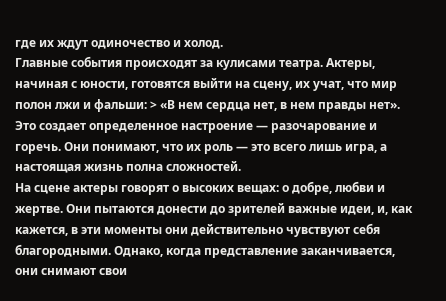где их ждут одиночество и холод.
Главные события происходят за кулисами театра. Актеры, начиная с юности, готовятся выйти на сцену, их учат, что мир полон лжи и фальши: > «В нем сердца нет, в нем правды нет». Это создает определенное настроение — разочарование и горечь. Они понимают, что их роль — это всего лишь игра, а настоящая жизнь полна сложностей.
На сцене актеры говорят о высоких вещах: о добре, любви и жертве. Они пытаются донести до зрителей важные идеи, и, как кажется, в эти моменты они действительно чувствуют себя благородными. Однако, когда представление заканчивается, они снимают свои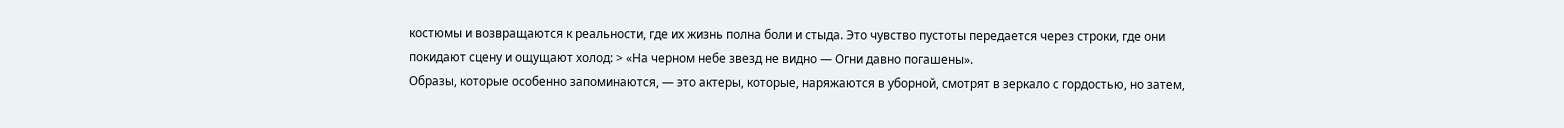костюмы и возвращаются к реальности, где их жизнь полна боли и стыда. Это чувство пустоты передается через строки, где они покидают сцену и ощущают холод: > «На черном небе звезд не видно — Огни давно погашены».
Образы, которые особенно запоминаются, — это актеры, которые, наряжаются в уборной, смотрят в зеркало с гордостью, но затем,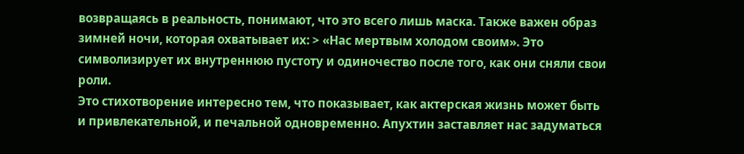возвращаясь в реальность, понимают, что это всего лишь маска. Также важен образ зимней ночи, которая охватывает их: > «Нас мертвым холодом своим». Это символизирует их внутреннюю пустоту и одиночество после того, как они сняли свои роли.
Это стихотворение интересно тем, что показывает, как актерская жизнь может быть и привлекательной, и печальной одновременно. Апухтин заставляет нас задуматься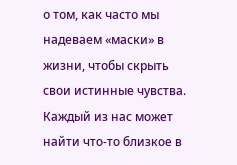о том, как часто мы надеваем «маски» в жизни, чтобы скрыть свои истинные чувства. Каждый из нас может найти что-то близкое в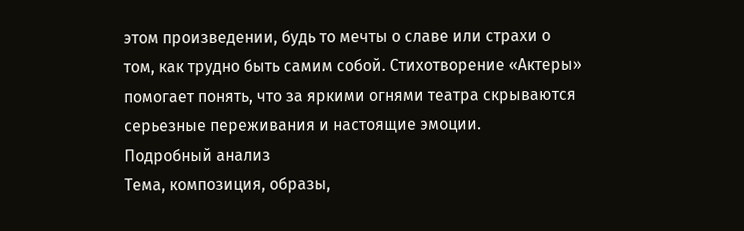этом произведении, будь то мечты о славе или страхи о том, как трудно быть самим собой. Стихотворение «Актеры» помогает понять, что за яркими огнями театра скрываются серьезные переживания и настоящие эмоции.
Подробный анализ
Тема, композиция, образы,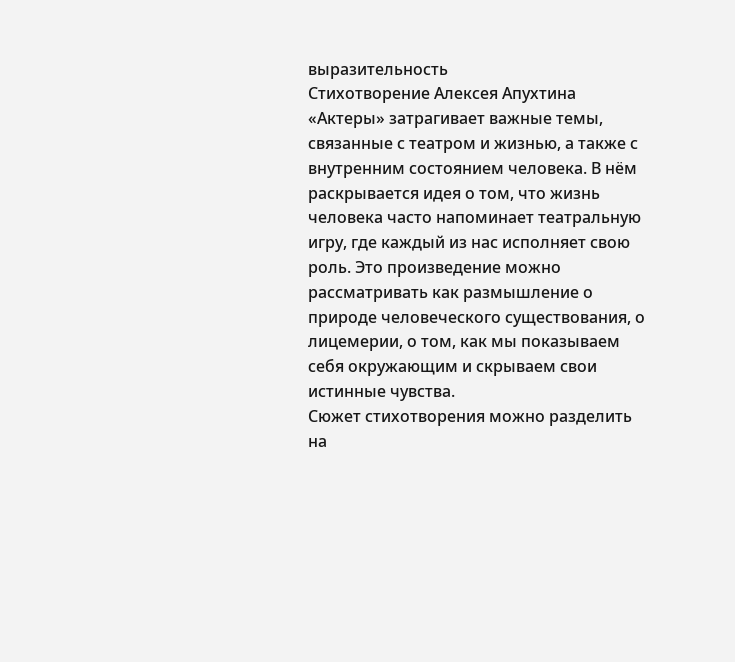выразительность
Стихотворение Алексея Апухтина «Актеры» затрагивает важные темы, связанные с театром и жизнью, а также с внутренним состоянием человека. В нём раскрывается идея о том, что жизнь человека часто напоминает театральную игру, где каждый из нас исполняет свою роль. Это произведение можно рассматривать как размышление о природе человеческого существования, о лицемерии, о том, как мы показываем себя окружающим и скрываем свои истинные чувства.
Сюжет стихотворения можно разделить на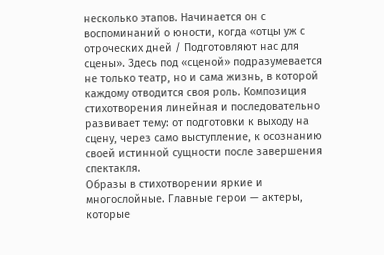несколько этапов. Начинается он с воспоминаний о юности, когда «отцы уж с отроческих дней / Подготовляют нас для сцены». Здесь под «сценой» подразумевается не только театр, но и сама жизнь, в которой каждому отводится своя роль. Композиция стихотворения линейная и последовательно развивает тему: от подготовки к выходу на сцену, через само выступление, к осознанию своей истинной сущности после завершения спектакля.
Образы в стихотворении яркие и многослойные. Главные герои — актеры, которые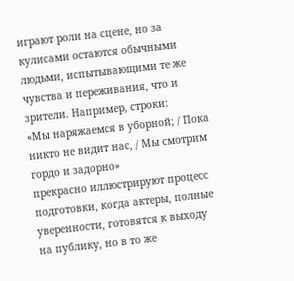играют роли на сцене, но за кулисами остаются обычными людьми, испытывающими те же чувства и переживания, что и зрители. Например, строки:
«Мы наряжаемся в уборной; / Пока никто не видит нас, / Мы смотрим гордо и задорно»
прекрасно иллюстрируют процесс подготовки, когда актеры, полные уверенности, готовятся к выходу на публику, но в то же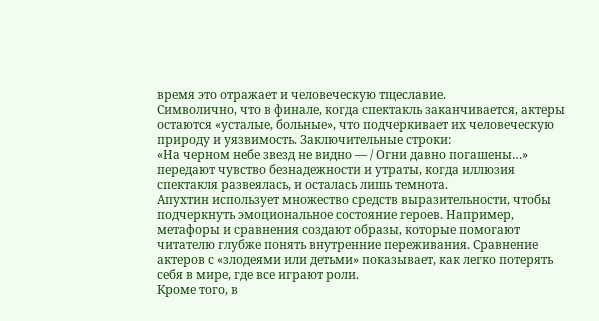время это отражает и человеческую тщеславие.
Символично, что в финале, когда спектакль заканчивается, актеры остаются «усталые, больные», что подчеркивает их человеческую природу и уязвимость. Заключительные строки:
«На черном небе звезд не видно — / Огни давно погашены…»
передают чувство безнадежности и утраты, когда иллюзия спектакля развеялась, и осталась лишь темнота.
Апухтин использует множество средств выразительности, чтобы подчеркнуть эмоциональное состояние героев. Например, метафоры и сравнения создают образы, которые помогают читателю глубже понять внутренние переживания. Сравнение актеров с «злодеями или детьми» показывает, как легко потерять себя в мире, где все играют роли.
Кроме того, в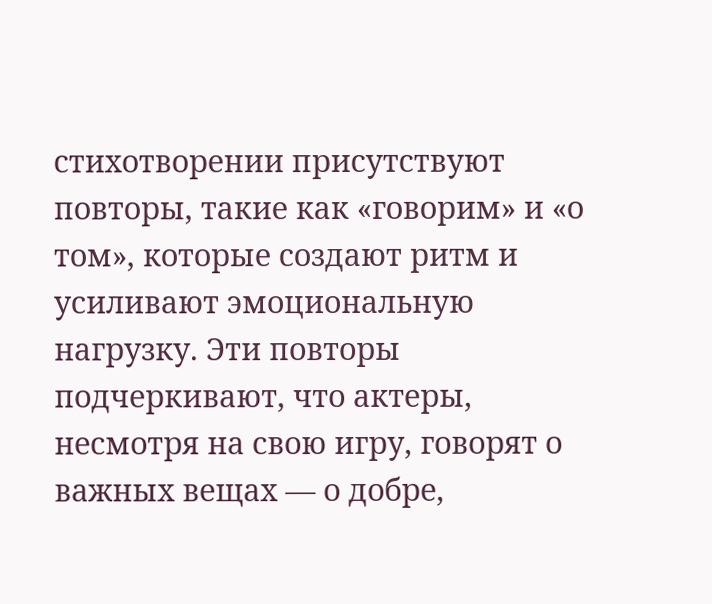стихотворении присутствуют повторы, такие как «говорим» и «о том», которые создают ритм и усиливают эмоциональную нагрузку. Эти повторы подчеркивают, что актеры, несмотря на свою игру, говорят о важных вещах — о добре,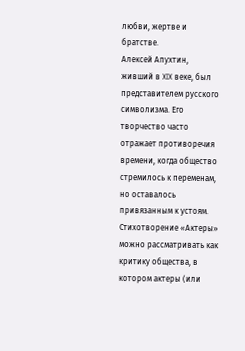любви, жертве и братстве.
Алексей Апухтин, живший в XIX веке, был представителем русского символизма. Его творчество часто отражает противоречия времени, когда общество стремилось к переменам, но оставалось привязанным к устоям. Стихотворение «Актеры» можно рассматривать как критику общества, в котором актеры (или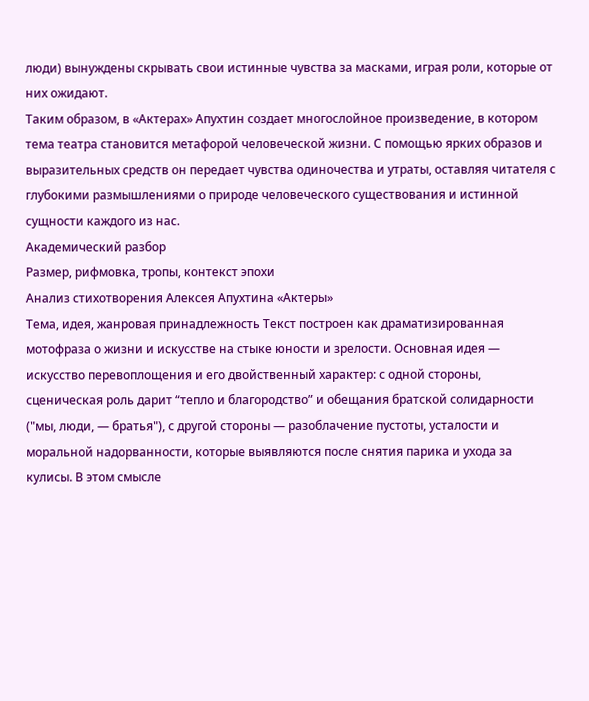люди) вынуждены скрывать свои истинные чувства за масками, играя роли, которые от них ожидают.
Таким образом, в «Актерах» Апухтин создает многослойное произведение, в котором тема театра становится метафорой человеческой жизни. С помощью ярких образов и выразительных средств он передает чувства одиночества и утраты, оставляя читателя с глубокими размышлениями о природе человеческого существования и истинной сущности каждого из нас.
Академический разбор
Размер, рифмовка, тропы, контекст эпохи
Анализ стихотворения Алексея Апухтина «Актеры»
Тема, идея, жанровая принадлежность Текст построен как драматизированная мотофраза о жизни и искусстве на стыке юности и зрелости. Основная идея — искусство перевоплощения и его двойственный характер: с одной стороны, сценическая роль дарит “тепло и благородство” и обещания братской солидарности ("мы, люди, — братья"), с другой стороны — разоблачение пустоты, усталости и моральной надорванности, которые выявляются после снятия парика и ухода за кулисы. В этом смысле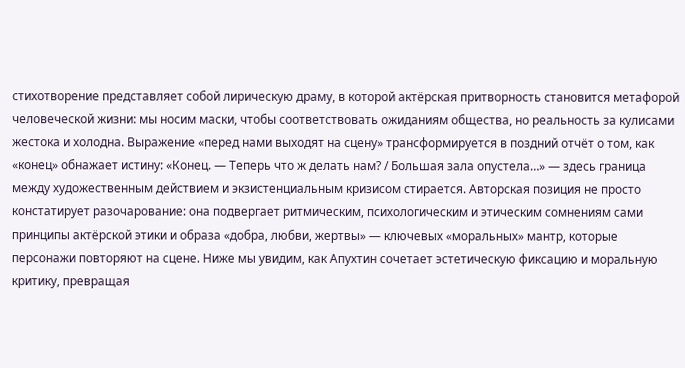стихотворение представляет собой лирическую драму, в которой актёрская притворность становится метафорой человеческой жизни: мы носим маски, чтобы соответствовать ожиданиям общества, но реальность за кулисами жестока и холодна. Выражение «перед нами выходят на сцену» трансформируется в поздний отчёт о том, как «конец» обнажает истину: «Конец. — Теперь что ж делать нам? / Большая зала опустела…» — здесь граница между художественным действием и экзистенциальным кризисом стирается. Авторская позиция не просто констатирует разочарование: она подвергает ритмическим, психологическим и этическим сомнениям сами принципы актёрской этики и образа «добра, любви, жертвы» — ключевых «моральных» мантр, которые персонажи повторяют на сцене. Ниже мы увидим, как Апухтин сочетает эстетическую фиксацию и моральную критику, превращая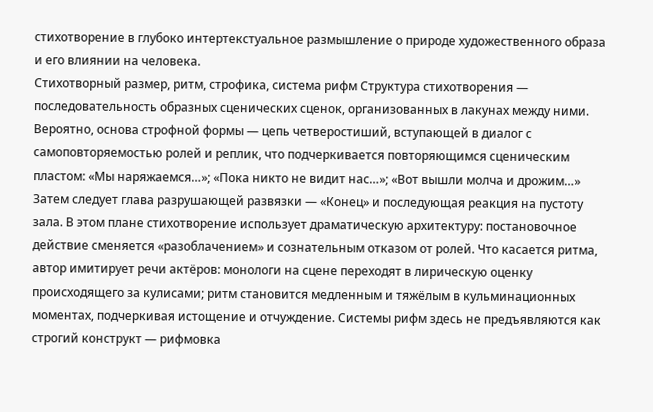стихотворение в глубоко интертекстуальное размышление о природе художественного образа и его влиянии на человека.
Стихотворный размер, ритм, строфика, система рифм Структура стихотворения — последовательность образных сценических сценок, организованных в лакунах между ними. Вероятно, основа строфной формы — цепь четверостиший, вступающей в диалог с самоповторяемостью ролей и реплик, что подчеркивается повторяющимся сценическим пластом: «Мы наряжаемся…»; «Пока никто не видит нас…»; «Вот вышли молча и дрожим…» Затем следует глава разрушающей развязки — «Конец» и последующая реакция на пустоту зала. В этом плане стихотворение использует драматическую архитектуру: постановочное действие сменяется «разоблачением» и сознательным отказом от ролей. Что касается ритма, автор имитирует речи актёров: монологи на сцене переходят в лирическую оценку происходящего за кулисами; ритм становится медленным и тяжёлым в кульминационных моментах, подчеркивая истощение и отчуждение. Системы рифм здесь не предъявляются как строгий конструкт — рифмовка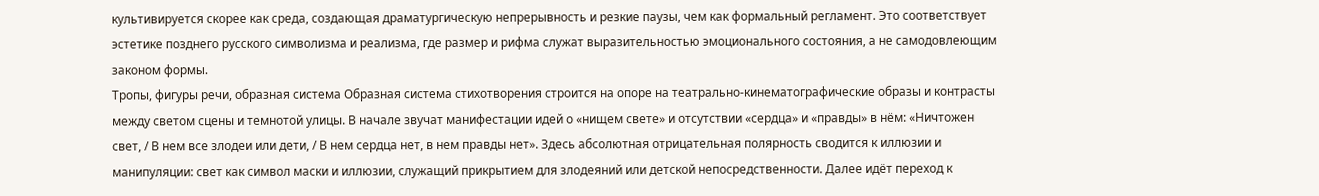культивируется скорее как среда, создающая драматургическую непрерывность и резкие паузы, чем как формальный регламент. Это соответствует эстетике позднего русского символизма и реализма, где размер и рифма служат выразительностью эмоционального состояния, а не самодовлеющим законом формы.
Тропы, фигуры речи, образная система Образная система стихотворения строится на опоре на театрально-кинематографические образы и контрасты между светом сцены и темнотой улицы. В начале звучат манифестации идей о «нищем свете» и отсутствии «сердца» и «правды» в нём: «Ничтожен свет, / В нем все злодеи или дети, / В нем сердца нет, в нем правды нет». Здесь абсолютная отрицательная полярность сводится к иллюзии и манипуляции: свет как символ маски и иллюзии, служащий прикрытием для злодеяний или детской непосредственности. Далее идёт переход к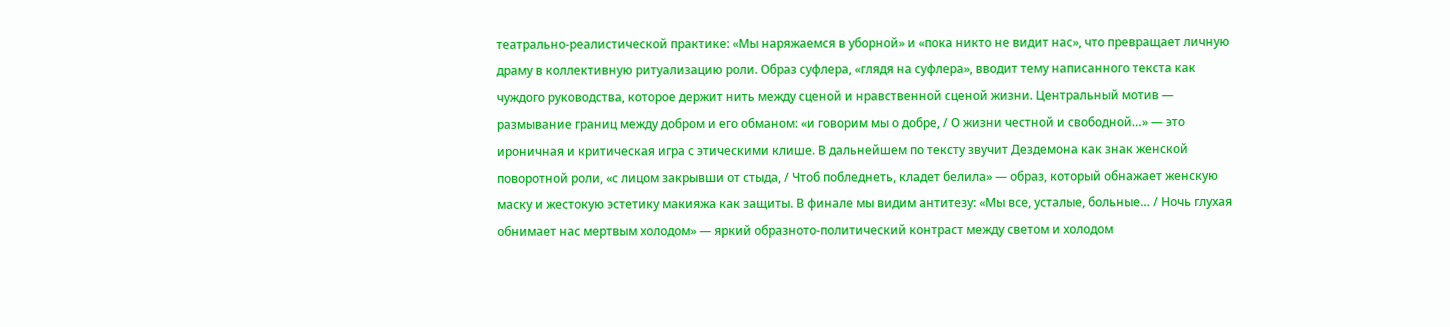театрально-реалистической практике: «Мы наряжаемся в уборной» и «пока никто не видит нас», что превращает личную драму в коллективную ритуализацию роли. Образ суфлера, «глядя на суфлера», вводит тему написанного текста как чуждого руководства, которое держит нить между сценой и нравственной сценой жизни. Центральный мотив — размывание границ между добром и его обманом: «и говорим мы о добре, / О жизни честной и свободной…» — это ироничная и критическая игра с этическими клише. В дальнейшем по тексту звучит Дездемона как знак женской поворотной роли, «с лицом закрывши от стыда, / Чтоб побледнеть, кладет белила» — образ, который обнажает женскую маску и жестокую эстетику макияжа как защиты. В финале мы видим антитезу: «Мы все, усталые, больные… / Ночь глухая обнимает нас мертвым холодом» — яркий образното-политический контраст между светом и холодом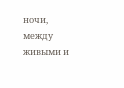ночи, между живыми и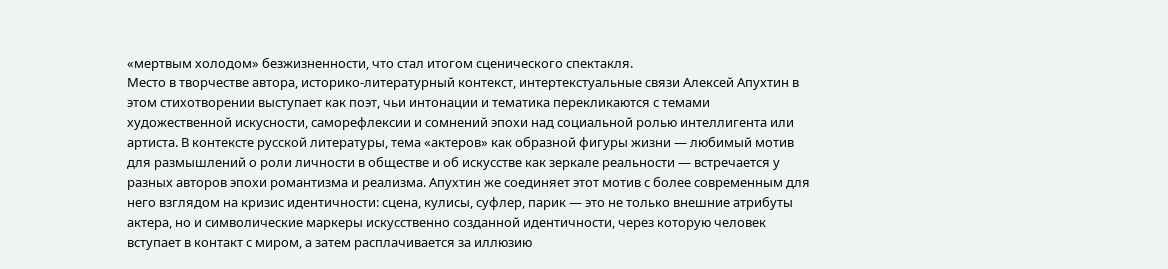«мертвым холодом» безжизненности, что стал итогом сценического спектакля.
Место в творчестве автора, историко-литературный контекст, интертекстуальные связи Алексей Апухтин в этом стихотворении выступает как поэт, чьи интонации и тематика перекликаются с темами художественной искусности, саморефлексии и сомнений эпохи над социальной ролью интеллигента или артиста. В контексте русской литературы, тема «актеров» как образной фигуры жизни — любимый мотив для размышлений о роли личности в обществе и об искусстве как зеркале реальности — встречается у разных авторов эпохи романтизма и реализма. Апухтин же соединяет этот мотив с более современным для него взглядом на кризис идентичности: сцена, кулисы, суфлер, парик — это не только внешние атрибуты актера, но и символические маркеры искусственно созданной идентичности, через которую человек вступает в контакт с миром, а затем расплачивается за иллюзию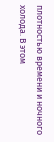плотностью времени и ночного холода. В этом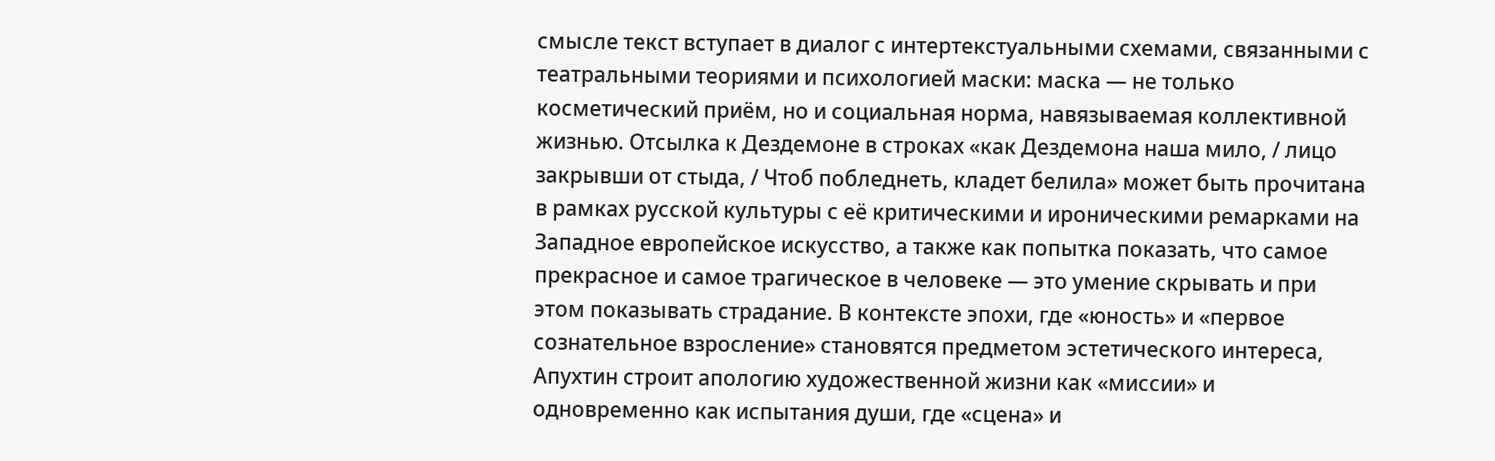смысле текст вступает в диалог с интертекстуальными схемами, связанными с театральными теориями и психологией маски: маска — не только косметический приём, но и социальная норма, навязываемая коллективной жизнью. Отсылка к Дездемоне в строках «как Дездемона наша мило, / лицо закрывши от стыда, / Чтоб побледнеть, кладет белила» может быть прочитана в рамках русской культуры с её критическими и ироническими ремарками на Западное европейское искусство, а также как попытка показать, что самое прекрасное и самое трагическое в человеке — это умение скрывать и при этом показывать страдание. В контексте эпохи, где «юность» и «первое сознательное взросление» становятся предметом эстетического интереса, Апухтин строит апологию художественной жизни как «миссии» и одновременно как испытания души, где «сцена» и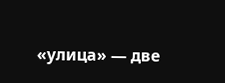«улица» — две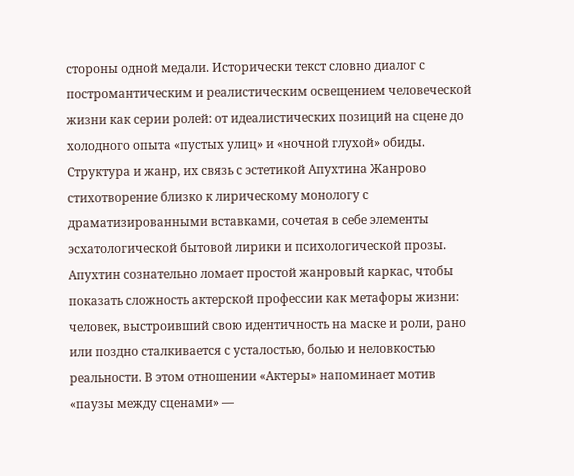стороны одной медали. Исторически текст словно диалог с постромантическим и реалистическим освещением человеческой жизни как серии ролей: от идеалистических позиций на сцене до холодного опыта «пустых улиц» и «ночной глухой» обиды.
Структура и жанр, их связь с эстетикой Апухтина Жанрово стихотворение близко к лирическому монологу с драматизированными вставками, сочетая в себе элементы эсхатологической бытовой лирики и психологической прозы. Апухтин сознательно ломает простой жанровый каркас, чтобы показать сложность актерской профессии как метафоры жизни: человек, выстроивший свою идентичность на маске и роли, рано или поздно сталкивается с усталостью, болью и неловкостью реальности. В этом отношении «Актеры» напоминает мотив «паузы между сценами» —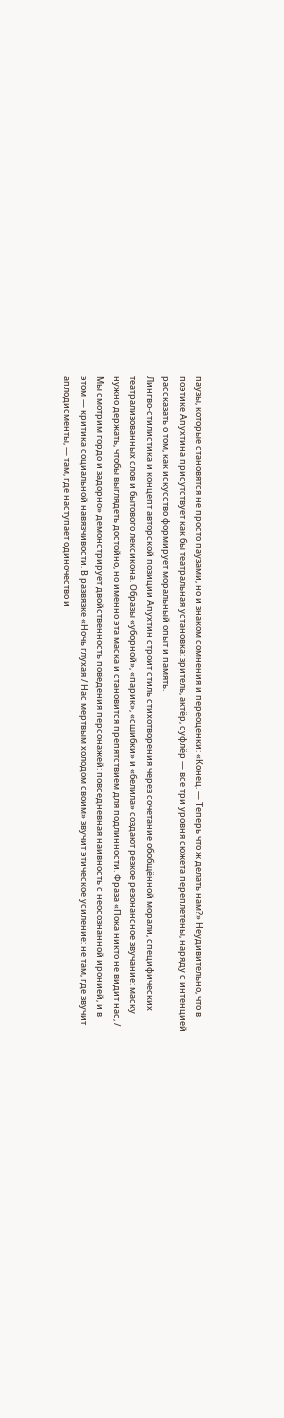паузы, которые становятся не просто паузами, но и знаком сомнения и переоценки: «Конец. — Теперь что ж делать нам?» Неудивительно, что в поэтике Апухтина присутствует как бы театральная установка: зритель, актёр, суфлёр — все три уровня сюжета переплетены, наряду с интенцией рассказать о том, как искусство формирует моральный опыт и память.
Лингво-стилистика и концепт авторской позиции Апухтин строит стиль стихотворения через сочетание обобщённой морали, специфических театрализованных слов и бытового лексикона. Образы «уборной», «парик», «сшибки» и «белила» создают резкое резонансное звучание: маску нужно держать, чтобы выглядеть достойно, но именно эта маска и становится препятствием для подлинности. Фраза «Пока никто не видит нас, / Мы смотрим гордо и задорно» демонстрирует двойственность поведения персонажей: повседневная наивность с неосознанной иронией, и в этом — критика социальной навязчивости. В развязке «Ночь глухая / Нас мертвым холодом своим» звучит этическое усиление: не там, где звучит аплодисменты, — там, где наступает одиночество и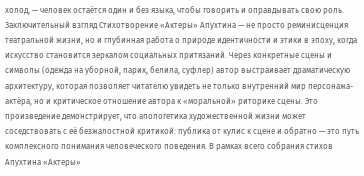холод, — человек остаётся один и без языка, чтобы говорить и оправдывать свою роль.
Заключительный взгляд Стихотворение «Актеры» Апухтина — не просто реминисценция театральной жизни, но и глубинная работа о природе идентичности и этики в эпоху, когда искусство становится зеркалом социальных притязаний. Через конкретные сцены и символы (одежда на уборной, парик, белила, суфлер) автор выстраивает драматическую архитектуру, которая позволяет читателю увидеть не только внутренний мир персонажа-актёра, но и критическое отношение автора к «моральной» риторике сцены. Это произведение демонстрирует, что апологетика художественной жизни может соседствовать с её безжалостной критикой: публика от кулис к сцене и обратно — это путь комплексного понимания человеческого поведения. В рамках всего собрания стихов Апухтина «Актеры»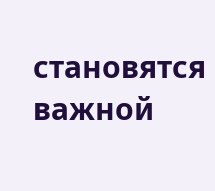становятся важной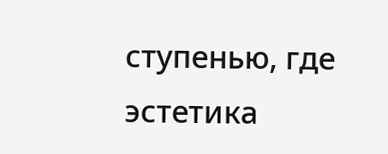ступенью, где эстетика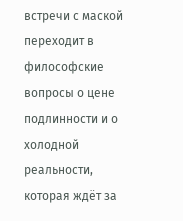встречи с маской переходит в философские вопросы о цене подлинности и о холодной реальности, которая ждёт за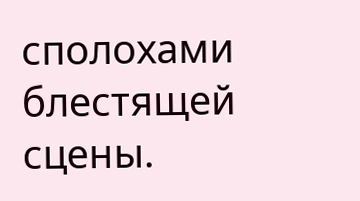сполохами блестящей сцены.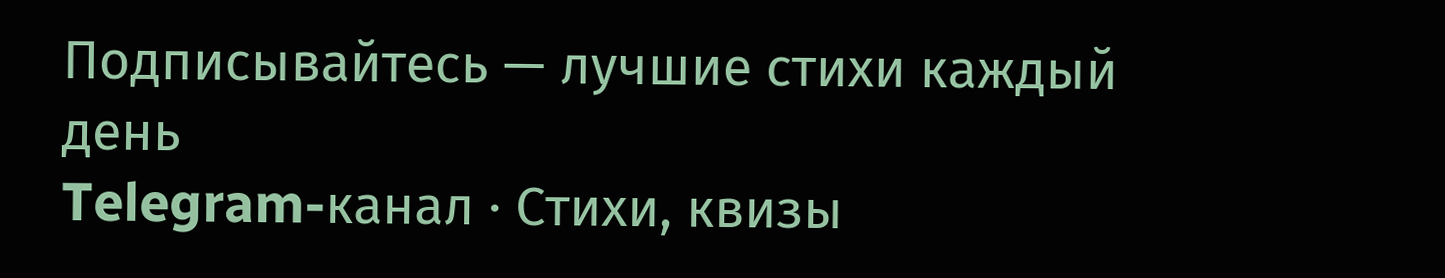Подписывайтесь — лучшие стихи каждый день
Telegram-канал · Стихи, квизы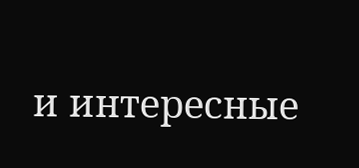и интересные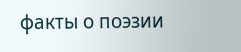факты о поэзии